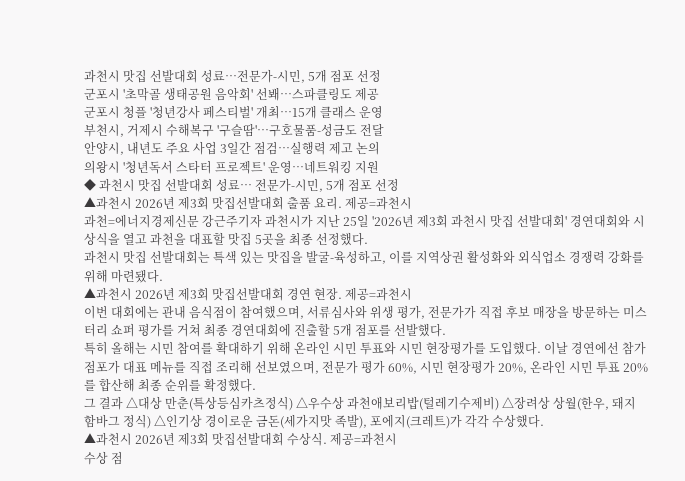과천시 맛집 선발대회 성료…전문가-시민, 5개 점포 선정
군포시 '초막골 생태공원 음악회' 선봬…스파클링도 제공
군포시 청플 '청년강사 페스티벌' 개최…15개 클래스 운영
부천시, 거제시 수해복구 '구슬땀'…구호물품-성금도 전달
안양시, 내년도 주요 사업 3일간 점검…실행력 제고 논의
의왕시 '청년독서 스타터 프로젝트' 운영…네트워킹 지원
◆ 과천시 맛집 선발대회 성료… 전문가-시민, 5개 점포 선정
▲과천시 2026년 제3회 맛집선발대회 출품 요리. 제공=과천시
과천=에너지경제신문 강근주기자 과천시가 지난 25일 '2026년 제3회 과천시 맛집 선발대회' 경연대회와 시상식을 열고 과천을 대표할 맛집 5곳을 최종 선정했다.
과천시 맛집 선발대회는 특색 있는 맛집을 발굴-육성하고, 이를 지역상권 활성화와 외식업소 경쟁력 강화를 위해 마련됐다.
▲과천시 2026년 제3회 맛집선발대회 경연 현장. 제공=과천시
이번 대회에는 관내 음식점이 참여했으며, 서류심사와 위생 평가, 전문가가 직접 후보 매장을 방문하는 미스터리 쇼퍼 평가를 거쳐 최종 경연대회에 진출할 5개 점포를 선발했다.
특히 올해는 시민 참여를 확대하기 위해 온라인 시민 투표와 시민 현장평가를 도입했다. 이날 경연에선 참가 점포가 대표 메뉴를 직접 조리해 선보였으며, 전문가 평가 60%, 시민 현장평가 20%, 온라인 시민 투표 20%를 합산해 최종 순위를 확정했다.
그 결과 △대상 만춘(특상등심카츠정식) △우수상 과천애보리밥(털레기수제비) △장려상 상월(한우, 돼지 함바그 정식) △인기상 경이로운 금돈(세가지맛 족발), 포에지(크레트)가 각각 수상했다.
▲과천시 2026년 제3회 맛집선발대회 수상식. 제공=과천시
수상 점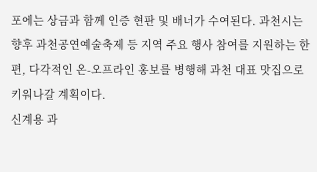포에는 상금과 함께 인증 현판 및 배너가 수여된다. 과천시는 향후 과천공연예술축제 등 지역 주요 행사 참여를 지원하는 한편, 다각적인 온-오프라인 홍보를 병행해 과천 대표 맛집으로 키워나갈 계획이다.
신계용 과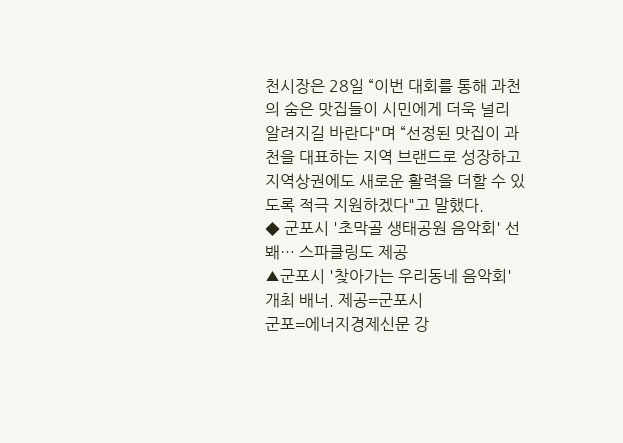천시장은 28일 “이번 대회를 통해 과천의 숨은 맛집들이 시민에게 더욱 널리 알려지길 바란다"며 “선정된 맛집이 과천을 대표하는 지역 브랜드로 성장하고 지역상권에도 새로운 활력을 더할 수 있도록 적극 지원하겠다"고 말했다.
◆ 군포시 '초막골 생태공원 음악회' 선봬… 스파클링도 제공
▲군포시 '찾아가는 우리동네 음악회' 개최 배너. 제공=군포시
군포=에너지경제신문 강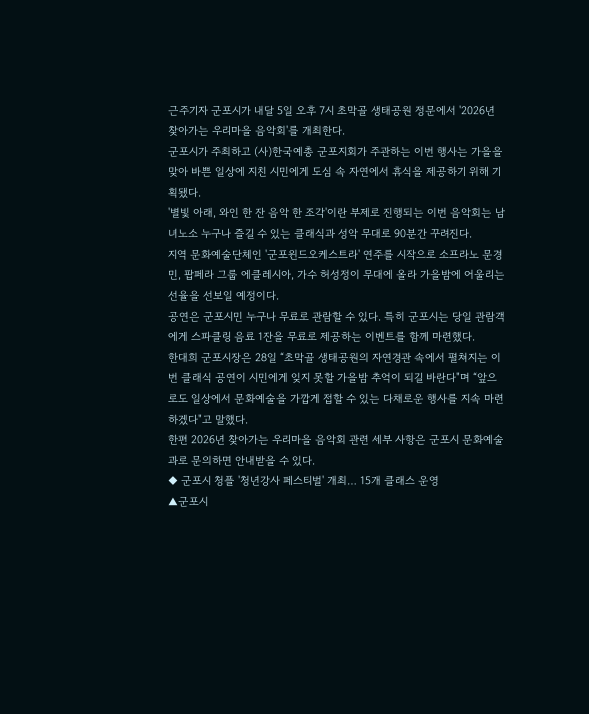근주기자 군포시가 내달 5일 오후 7시 초막골 생태공원 정문에서 '2026년 찾아가는 우리마을 음악회'를 개최한다.
군포시가 주최하고 (사)한국예총 군포지회가 주관하는 이번 행사는 가을을 맞아 바쁜 일상에 지친 시민에게 도심 속 자연에서 휴식을 제공하기 위해 기획됐다.
'별빛 아래, 와인 한 잔 음악 한 조각'이란 부제로 진행되는 이번 음악회는 남녀노소 누구나 즐길 수 있는 클래식과 성악 무대로 90분간 꾸려진다.
지역 문화예술단체인 '군포윈드오케스트라' 연주를 시작으로 소프라노 문경민, 팝페라 그룹 에클레시아, 가수 허성정이 무대에 올라 가을밤에 어울리는 선율을 선보일 예정이다.
공연은 군포시민 누구나 무료로 관람할 수 있다. 특히 군포시는 당일 관람객에게 스파클링 음료 1잔을 무료로 제공하는 이벤트를 함께 마련했다.
한대희 군포시장은 28일 “초막골 생태공원의 자연경관 속에서 펼쳐지는 이번 클래식 공연이 시민에게 잊지 못할 가을밤 추억이 되길 바란다"며 “앞으로도 일상에서 문화예술을 가깝게 접할 수 있는 다채로운 행사를 지속 마련하겠다"고 말했다.
한편 2026년 찾아가는 우리마을 음악회 관련 세부 사항은 군포시 문화예술과로 문의하면 안내받을 수 있다.
◆ 군포시 청플 '청년강사 페스티벌' 개최… 15개 클래스 운영
▲군포시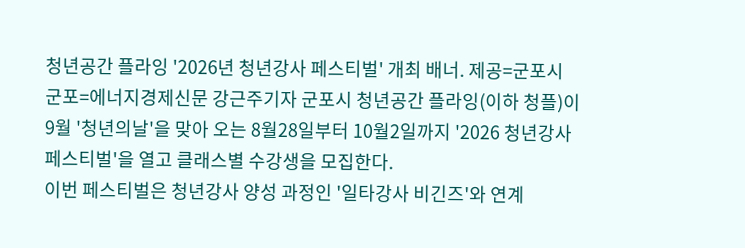청년공간 플라잉 '2026년 청년강사 페스티벌' 개최 배너. 제공=군포시
군포=에너지경제신문 강근주기자 군포시 청년공간 플라잉(이하 청플)이 9월 '청년의날'을 맞아 오는 8월28일부터 10월2일까지 '2026 청년강사 페스티벌'을 열고 클래스별 수강생을 모집한다.
이번 페스티벌은 청년강사 양성 과정인 '일타강사 비긴즈'와 연계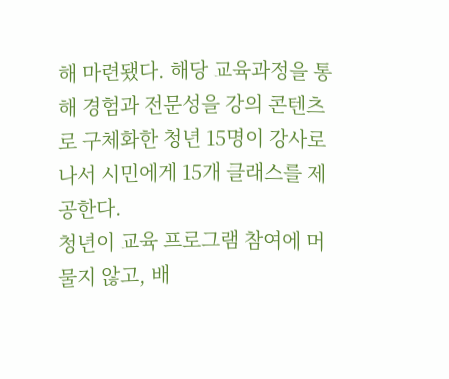해 마련됐다. 해당 교육과정을 통해 경험과 전문성을 강의 콘텐츠로 구체화한 청년 15명이 강사로 나서 시민에게 15개 클래스를 제공한다.
청년이 교육 프로그램 참여에 머물지 않고, 배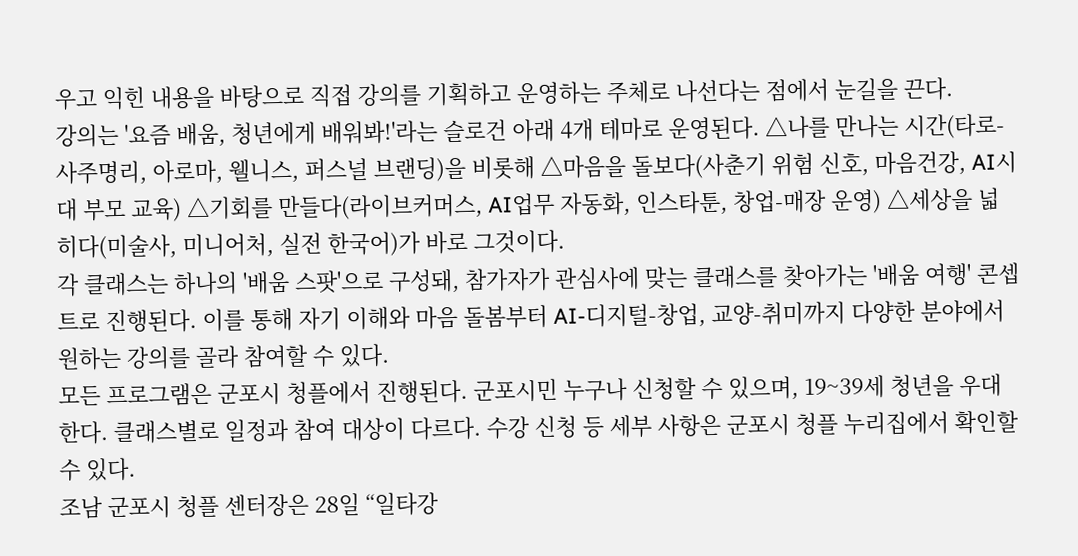우고 익힌 내용을 바탕으로 직접 강의를 기획하고 운영하는 주체로 나선다는 점에서 눈길을 끈다.
강의는 '요즘 배움, 청년에게 배워봐!'라는 슬로건 아래 4개 테마로 운영된다. △나를 만나는 시간(타로-사주명리, 아로마, 웰니스, 퍼스널 브랜딩)을 비롯해 △마음을 돌보다(사춘기 위험 신호, 마음건강, AI시대 부모 교육) △기회를 만들다(라이브커머스, AI업무 자동화, 인스타툰, 창업-매장 운영) △세상을 넓히다(미술사, 미니어처, 실전 한국어)가 바로 그것이다.
각 클래스는 하나의 '배움 스팟'으로 구성돼, 참가자가 관심사에 맞는 클래스를 찾아가는 '배움 여행' 콘셉트로 진행된다. 이를 통해 자기 이해와 마음 돌봄부터 AI-디지털-창업, 교양-취미까지 다양한 분야에서 원하는 강의를 골라 참여할 수 있다.
모든 프로그램은 군포시 청플에서 진행된다. 군포시민 누구나 신청할 수 있으며, 19~39세 청년을 우대한다. 클래스별로 일정과 참여 대상이 다르다. 수강 신청 등 세부 사항은 군포시 청플 누리집에서 확인할 수 있다.
조남 군포시 청플 센터장은 28일 “일타강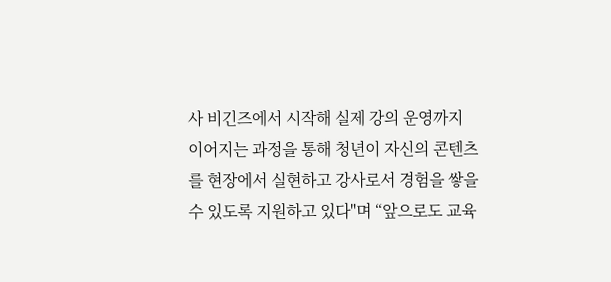사 비긴즈에서 시작해 실제 강의 운영까지 이어지는 과정을 통해 청년이 자신의 콘텐츠를 현장에서 실현하고 강사로서 경험을 쌓을 수 있도록 지원하고 있다"며 “앞으로도 교육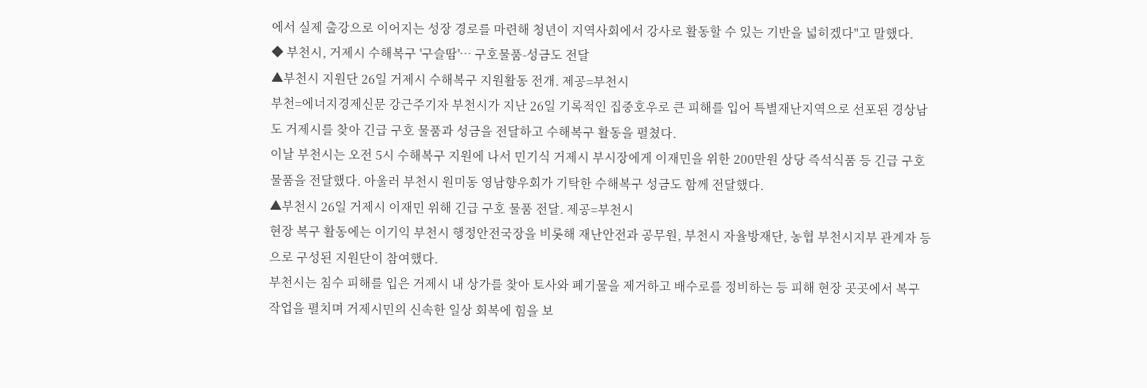에서 실제 출강으로 이어지는 성장 경로를 마련해 청년이 지역사회에서 강사로 활동할 수 있는 기반을 넓히겠다"고 말했다.
◆ 부천시, 거제시 수해복구 '구슬땀'… 구호물품-성금도 전달
▲부천시 지원단 26일 거제시 수해복구 지원활동 전개. 제공=부천시
부천=에너지경제신문 강근주기자 부천시가 지난 26일 기록적인 집중호우로 큰 피해를 입어 특별재난지역으로 선포된 경상남도 거제시를 찾아 긴급 구호 물품과 성금을 전달하고 수해복구 활동을 펼쳤다.
이날 부천시는 오전 5시 수해복구 지원에 나서 민기식 거제시 부시장에게 이재민을 위한 200만원 상당 즉석식품 등 긴급 구호 물품을 전달했다. 아울러 부천시 원미동 영남향우회가 기탁한 수해복구 성금도 함께 전달했다.
▲부천시 26일 거제시 이재민 위해 긴급 구호 물품 전달. 제공=부천시
현장 복구 활동에는 이기익 부천시 행정안전국장을 비롯해 재난안전과 공무원, 부천시 자율방재단, 농협 부천시지부 관계자 등으로 구성된 지원단이 참여했다.
부천시는 침수 피해를 입은 거제시 내 상가를 찾아 토사와 폐기물을 제거하고 배수로를 정비하는 등 피해 현장 곳곳에서 복구 작업을 펼치며 거제시민의 신속한 일상 회복에 힘을 보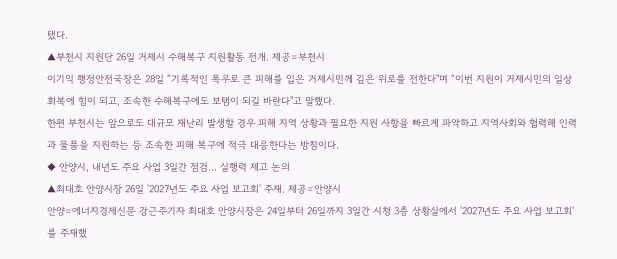탰다.
▲부천시 지원단 26일 거제시 수해복구 지원활동 전개. 제공=부천시
이기익 행정안전국장은 28일 “기록적인 폭우로 큰 피해를 입은 거제시민께 깊은 위로를 전한다"며 “이번 지원이 거제시민의 일상 회복에 힘이 되고, 조속한 수해복구에도 보탬이 되길 바란다"고 말했다.
한편 부천시는 앞으로도 대규모 재난리 발생할 경우 피해 지역 상황과 필요한 지원 사항을 빠르게 파악하고 지역사회와 협력해 인력과 물품을 지원하는 등 조속한 피해 복구에 적극 대응한다는 방침이다.
◆ 안양시, 내년도 주요 사업 3일간 점검… 실행력 제고 논의
▲최대호 안양시장 26일 '2027년도 주요 사업 보고회' 주재. 제공=안양시
안양=에너지경제신문 강근주기자 최대호 안양시장은 24일부터 26일까지 3일간 시청 3층 상황실에서 '2027년도 주요 사업 보고회'를 주재했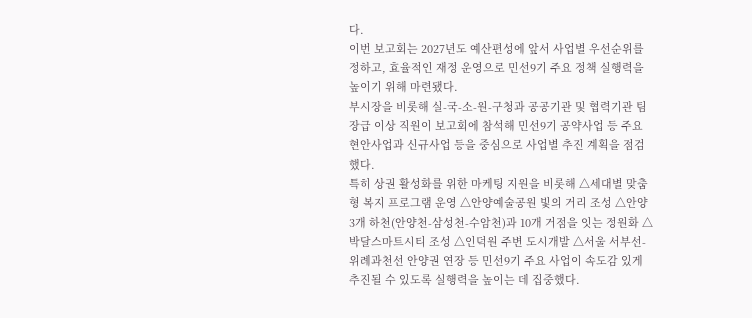다.
이번 보고회는 2027년도 예산편성에 앞서 사업별 우선순위를 정하고, 효율적인 재정 운영으로 민선9기 주요 정책 실행력을 높이기 위해 마련됐다.
부시장을 비롯해 실-국-소-원-구청과 공공기관 및 협력기관 팀장급 이상 직원이 보고회에 참석해 민선9기 공약사업 등 주요 현안사업과 신규사업 등을 중심으로 사업별 추진 계획을 점검했다.
특히 상권 활성화를 위한 마케팅 지원을 비롯해 △세대별 맞춤형 복지 프로그램 운영 △안양예술공원 빛의 거리 조성 △안양 3개 하천(안양천-삼성천-수암천)과 10개 거점을 잇는 정원화 △박달스마트시티 조성 △인덕원 주변 도시개발 △서울 서부선-위례과천선 안양권 연장 등 민선9기 주요 사업이 속도감 있게 추진될 수 있도록 실행력을 높이는 데 집중했다.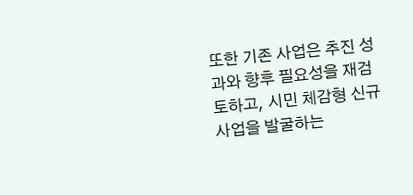또한 기존 사업은 추진 성과와 향후 필요성을 재검토하고, 시민 체감형 신규사업을 발굴하는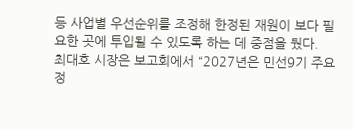등 사업별 우선순위를 조정해 한정된 재원이 보다 필요한 곳에 투입될 수 있도록 하는 데 중점을 뒀다.
최대호 시장은 보고회에서 “2027년은 민선9기 주요 정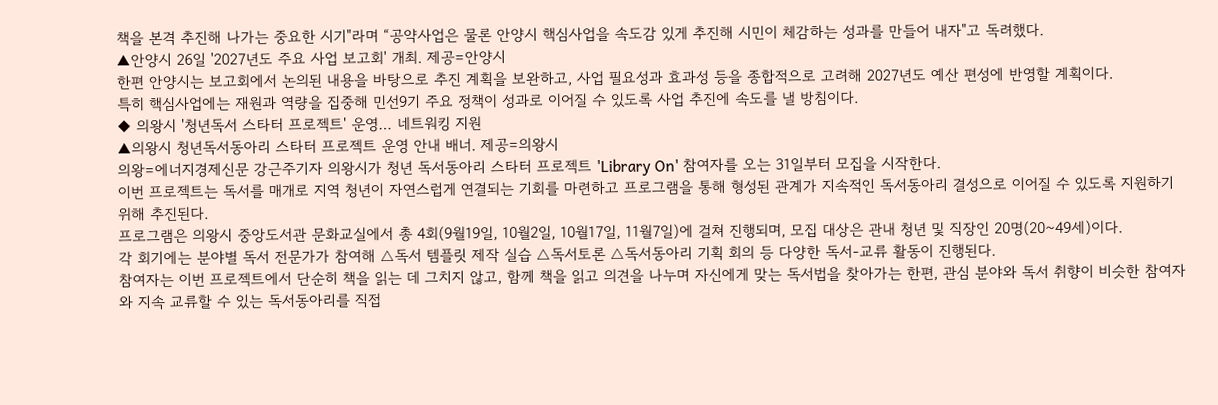책을 본격 추진해 나가는 중요한 시기"라며 “공약사업은 물론 안양시 핵심사업을 속도감 있게 추진해 시민이 체감하는 성과를 만들어 내자"고 독려했다.
▲안양시 26일 '2027년도 주요 사업 보고회' 개최. 제공=안양시
한편 안양시는 보고회에서 논의된 내용을 바탕으로 추진 계획을 보완하고, 사업 필요성과 효과성 등을 종합적으로 고려해 2027년도 예산 편성에 반영할 계획이다.
특히 핵심사업에는 재원과 역량을 집중해 민선9기 주요 정책이 성과로 이어질 수 있도록 사업 추진에 속도를 낼 방침이다.
◆ 의왕시 '청년독서 스타터 프로젝트' 운영… 네트워킹 지원
▲의왕시 청년독서동아리 스타터 프로젝트 운영 안내 배너. 제공=의왕시
의왕=에너지경제신문 강근주기자 의왕시가 청년 독서동아리 스타터 프로젝트 'Library On' 참여자를 오는 31일부터 모집을 시작한다.
이번 프로젝트는 독서를 매개로 지역 청년이 자연스럽게 연결되는 기회를 마련하고 프로그램을 통해 형성된 관계가 지속적인 독서동아리 결성으로 이어질 수 있도록 지원하기 위해 추진된다.
프로그램은 의왕시 중앙도서관 문화교실에서 총 4회(9월19일, 10월2일, 10월17일, 11월7일)에 걸쳐 진행되며, 모집 대상은 관내 청년 및 직장인 20명(20~49세)이다.
각 회기에는 분야별 독서 전문가가 참여해 △독서 템플릿 제작 실습 △독서토론 △독서동아리 기획 회의 등 다양한 독서-교류 활동이 진행된다.
참여자는 이번 프로젝트에서 단순히 책을 읽는 데 그치지 않고, 함께 책을 읽고 의견을 나누며 자신에게 맞는 독서법을 찾아가는 한편, 관심 분야와 독서 취향이 비슷한 참여자와 지속 교류할 수 있는 독서동아리를 직접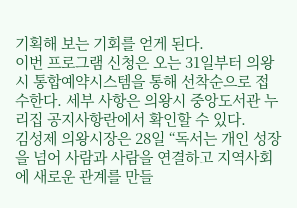기획해 보는 기회를 얻게 된다.
이번 프로그램 신청은 오는 31일부터 의왕시 통합예약시스템을 통해 선착순으로 접수한다. 세부 사항은 의왕시 중앙도서관 누리집 공지사항란에서 확인할 수 있다.
김성제 의왕시장은 28일 “독서는 개인 성장을 넘어 사람과 사람을 연결하고 지역사회에 새로운 관계를 만들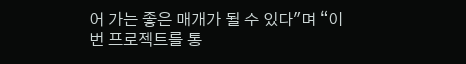어 가는 좋은 매개가 될 수 있다"며 “이번 프로젝트를 통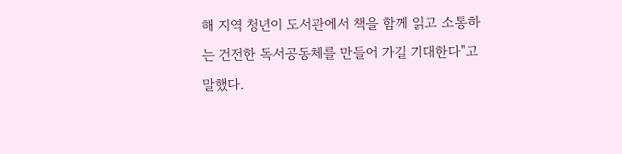해 지역 청년이 도서관에서 책을 함께 읽고 소통하는 건전한 독서공동체를 만들어 가길 기대한다"고 말했다.